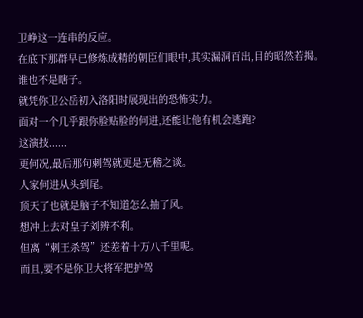卫峥这一连串的反应。
在底下那群早已修炼成精的朝臣们眼中,其实漏洞百出,目的昭然若揭。
谁也不是瞎子。
就凭你卫公岳初入洛阳时展现出的恐怖实力。
面对一个几乎跟你脸贴脸的何进,还能让他有机会逃跑?
这演技......
更何况,最后那句刺驾就更是无稽之谈。
人家何进从头到尾。
顶天了也就是脑子不知道怎么抽了风。
想冲上去对皇子刘辨不利。
但离“刺王杀驾”还差着十万八千里呢。
而且,要不是你卫大将军把护驾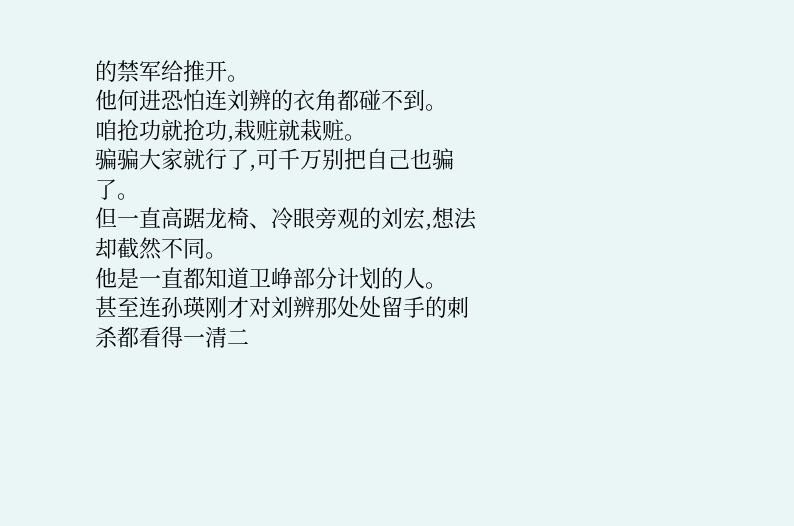的禁军给推开。
他何进恐怕连刘辨的衣角都碰不到。
咱抢功就抢功,栽赃就栽赃。
骗骗大家就行了,可千万别把自己也骗了。
但一直高踞龙椅、冷眼旁观的刘宏,想法却截然不同。
他是一直都知道卫峥部分计划的人。
甚至连孙瑛刚才对刘辨那处处留手的刺杀都看得一清二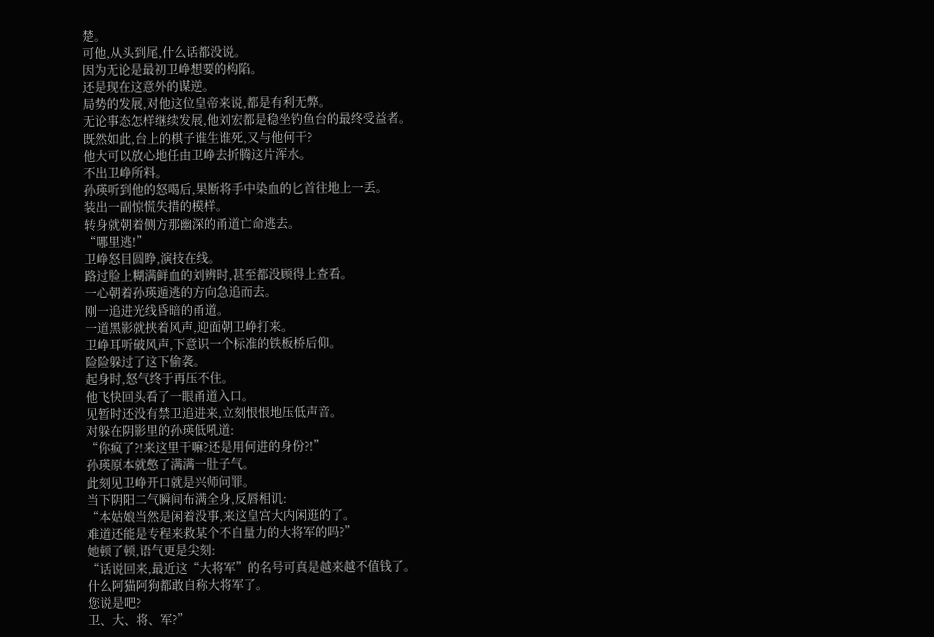楚。
可他,从头到尾,什么话都没说。
因为无论是最初卫峥想要的构陷。
还是现在这意外的谋逆。
局势的发展,对他这位皇帝来说,都是有利无弊。
无论事态怎样继续发展,他刘宏都是稳坐钓鱼台的最终受益者。
既然如此,台上的棋子谁生谁死,又与他何干?
他大可以放心地任由卫峥去折腾这片浑水。
不出卫峥所料。
孙瑛听到他的怒喝后,果断将手中染血的匕首往地上一丢。
装出一副惊慌失措的模样。
转身就朝着侧方那幽深的甬道亡命逃去。
“哪里逃!”
卫峥怒目圆睁,演技在线。
路过脸上糊满鲜血的刘辨时,甚至都没顾得上查看。
一心朝着孙瑛遁逃的方向急追而去。
刚一追进光线昏暗的甬道。
一道黑影就挟着风声,迎面朝卫峥打来。
卫峥耳听破风声,下意识一个标准的铁板桥后仰。
险险躲过了这下偷袭。
起身时,怒气终于再压不住。
他飞快回头看了一眼甬道入口。
见暂时还没有禁卫追进来,立刻恨恨地压低声音。
对躲在阴影里的孙瑛低吼道:
“你疯了?!来这里干嘛?还是用何进的身份?!”
孙瑛原本就憋了满满一肚子气。
此刻见卫峥开口就是兴师问罪。
当下阴阳二气瞬间布满全身,反唇相讥:
“本姑娘当然是闲着没事,来这皇宫大内闲逛的了。
难道还能是专程来救某个不自量力的大将军的吗?”
她顿了顿,语气更是尖刻:
“话说回来,最近这“大将军”的名号可真是越来越不值钱了。
什么阿猫阿狗都敢自称大将军了。
您说是吧?
卫、大、将、军?”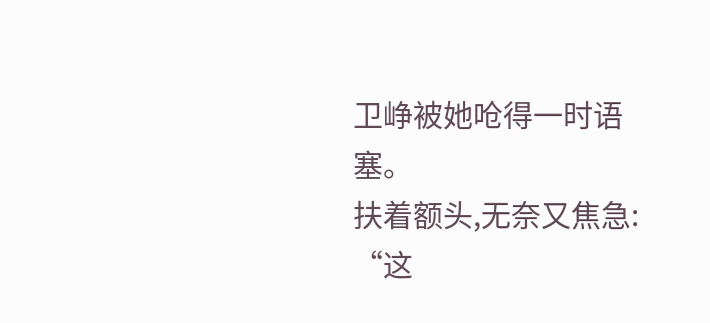卫峥被她呛得一时语塞。
扶着额头,无奈又焦急:
“这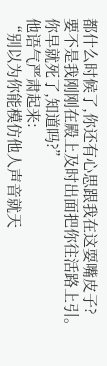都什么时候了,你还有心思跟我在这耍嘴皮子?
要不是我刚刚在殿上及时出面把你往活路上引。
你早就死了,知道吗?”
他语气严肃起来:
“别以为你能模仿他人声音就天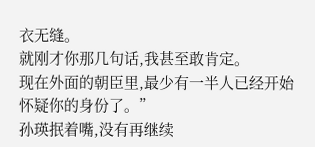衣无缝。
就刚才你那几句话,我甚至敢肯定。
现在外面的朝臣里,最少有一半人已经开始怀疑你的身份了。”
孙瑛抿着嘴,没有再继续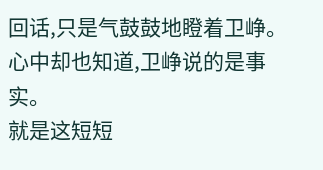回话,只是气鼓鼓地瞪着卫峥。
心中却也知道,卫峥说的是事实。
就是这短短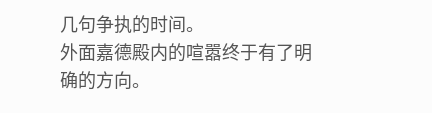几句争执的时间。
外面嘉德殿内的喧嚣终于有了明确的方向。